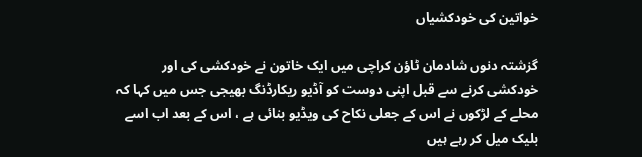خواتین کی خودکشیاں

گزشتہ دنوں شادمان ٹاؤن کراچی میں ایک خاتون نے خودکشی کی اور خودکشی کرنے سے قبل اپنی دوست کو آڈیو ریکارڈنگ بھیجی جس میں کہا کہ محلے کے لڑکوں نے اس کے جعلی نکاح کی ویڈیو بنائی ہے ، اس کے بعد اب اسے بلیک میل کر رہے ہیں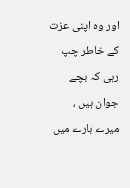اور وہ اپنی عزت کے خاطر چپ رہی کہ بچے جوان ہیں ، میرے بارے میں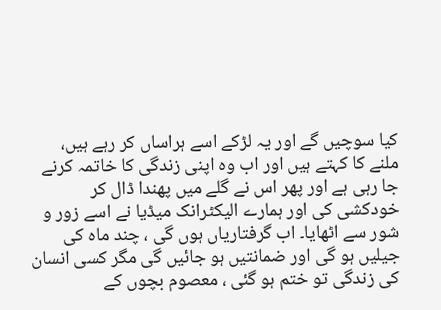کیا سوچیں گے اور یہ لڑکے اسے ہراساں کر رہے ہیں، ملنے کا کہتے ہیں اور اب وہ اپنی زندگی کا خاتمہ کرنے جا رہی ہے اور پھر اس نے گلے میں پھندا ڈال کر خودکشی کی اور ہمارے الیکٹرانک میڈیا نے اسے زور و شور سے اٹھایا۔ اب گرفتاریاں ہوں گی ، چند ماہ کی جیلیں ہو گی اور ضمانتیں ہو جائیں گی مگر کسی انسان کی زندگی تو ختم ہو گئی ، معصوم بچوں کے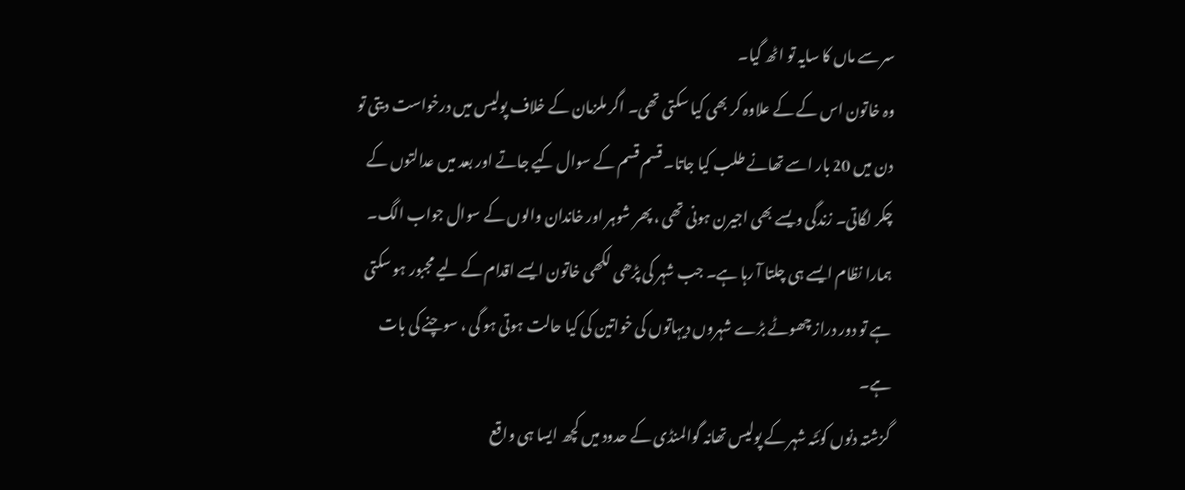سر سے ماں کا سایہ تو اٹھ گیا۔
وہ خاتون اس کے کے علاوہ کر بھی کیا سکتی تھی۔ اگر ملزمان کے خلاف پولیس میں درخواست دیتی تو دن میں 20 بار اسے تھانے طلب کیا جاتا۔ قسم قسم کے سوال کیے جاتے اور بعد میں عدالتوں کے چکر لگاتی۔ زندگی ویسے بھی اجیرن ہونی تھی ، پھر شوہر اور خاندان والوں کے سوال جواب الگ۔ ہمارا نظام ایسے ہی چلتا آ رہا ہے۔ جب شہر کی پڑھی لکھی خاتون ایسے اقدام کے لیے مجبور ہو سکتی ہے تو دور دراز چھوٹے بڑے شہروں دیہاتوں کی خواتین کی کیا حالت ہوتی ہو گی ، سوچنے کی بات ہے۔
گزشتہ دنوں کوئٹہ شہر کے پولیس تھانہ گوالمنڈی کے حدود میں کچھ ایسا ہی واقع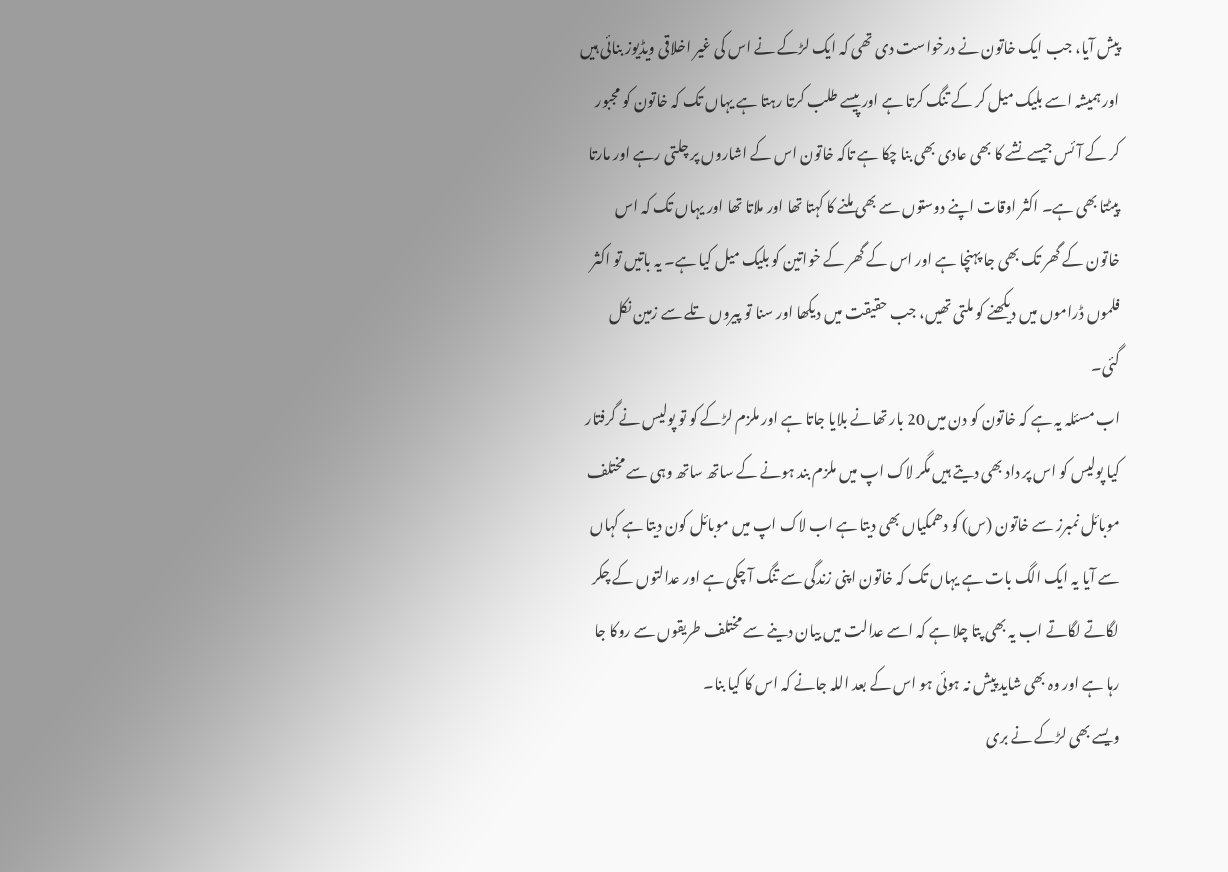پیش آیا، جب ایک خاتون نے درخواست دی تھی کہ ایک لڑکے نے اس کی غیر اخلاقی ویڈیوز بنائی ہیں اور ہمیشہ اسے بلیک میل کر کے تنگ کرتا ہے اور پیسے طلب کرتا رہتا ہے یہاں تک کہ خاتون کو مجبور کر کے آئس جیسے نشے کا بھی عادی بھی بنا چکا ہے تاکہ خاتون اس کے اشاروں پر چلتی رہے اور مارتا پیٹتا بھی ہے۔ اکثر اوقات اپنے دوستوں سے بھی ملنے کا کہتا تھا اور ملاتا تھا اور یہاں تک کہ اس خاتون کے گھر تک بھی جا پہنچا ہے اور اس کے گھر کے خواتین کو بلیک میل کیا ہے۔ یہ باتیں تو اکثر فلموں ڈراموں میں دیکھنے کو ملتی تھیں، جب حقیقت میں دیکھا اور سنا تو پیروں تلے سے زمین نکل گئی۔
اب مسئلہ یہ ہے کہ خاتون کو دن میں 20 بار تھانے بلایا جاتا ہے اور ملزم لڑکے کو تو پولیس نے گرفتار کیا پولیس کو اس پر داد بھی دیتے ہیں مگر لاک اپ میں ملزم بند ہونے کے ساتھ ساتھ وہی سے مختلف موبائل نمبرز سے خاتون (س) کو دھمکیاں بھی دیتا ہے اب لاک اپ میں موبائل کون دیتا ہے کہاں سے آیا یہ ایک الگ بات ہے یہاں تک کہ خاتون اپنی زندگی سے تنگ آ چکی ہے اور عدالتوں کے چکر لگاتے لگاتے اب یہ بھی پتا چلا ہے کہ اسے عدالت میں بیان دینے سے مختلف طریقوں سے روکا جا رہا ہے اور وہ بھی شاید پیش نہ ہوئی ہو اس کے بعد اللہ جانے کہ اس کا کیا بنا۔
ویسے بھی لڑکے نے بری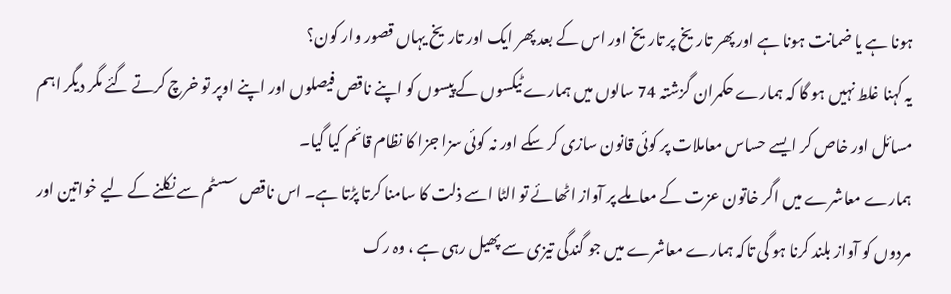ہونا ہے یا ضمانت ہونا ہے اور پھر تاریخ پر تاریخ اور اس کے بعد پھر ایک اور تاریخ یہاں قصور وار کون؟
یہ کہنا غلط نہیں ہو گا کہ ہمارے حکمران گزشتہ 74 سالوں میں ہمارے ٹیکسوں کے پیسوں کو اپنے ناقص فیصلوں اور اپنے اوپر تو خرچ کرتے گئے مگر دیگر اہم مسائل اور خاص کر ایسے حساس معاملات پر کوئی قانون سازی کر سکے اور نہ کوئی سزا جزا کا نظام قائم کیا گیا۔
ہمارے معاشرے میں اگر خاتون عزت کے معاملے پر آواز اٹھائے تو الٹا اسے ذلت کا سامنا کرتا پڑتا ہے۔ اس ناقص سسٹم سے نکلنے کے لیے خواتین اور مردوں کو آواز بلند کرنا ہو گی تاکہ ہمارے معاشرے میں جو گندگی تیزی سے پھیل رہی ہے ، وہ رک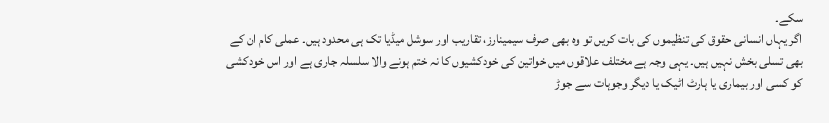سکے۔
اگر یہاں انسانی حقوق کی تنظیموں کی بات کریں تو وہ بھی صرف سیمینارز، تقاریب اور سوشل میڈیا تک ہی محدود ہیں۔ عملی کام ان کے بھی تسلی بخش نہیں ہیں۔ یہی وجہ ہے مختلف علاقوں میں خواتین کی خودکشیوں کا نہ ختم ہونے والا سلسلہ جاری ہے اور اس خودکشی کو کسی اور بیماری یا ہارٹ اٹیک یا دیگر وجوہات سے جوڑ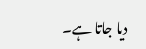دیا جاتا ہے۔